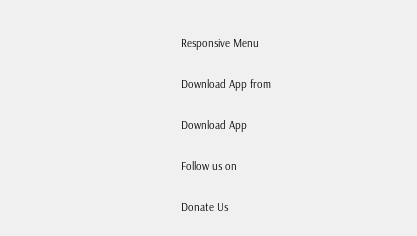Responsive Menu

Download App from

Download App

Follow us on

Donate Us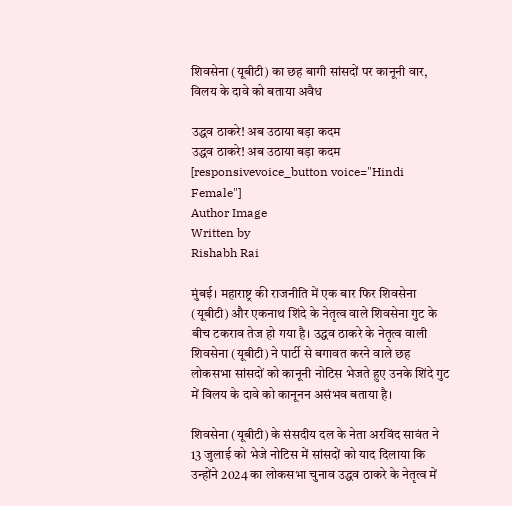शिवसेना (यूबीटी) का छह बागी सांसदों पर कानूनी वार, विलय के दावे को बताया अवैध

उद्धव ठाकरे! अब उठाया बड़ा कदम
उद्धव ठाकरे! अब उठाया बड़ा कदम
[responsivevoice_button voice="Hindi Female"]
Author Image
Written by
Rishabh Rai

मुंबई। महाराष्ट्र की राजनीति में एक बार फिर शिवसेना (यूबीटी) और एकनाथ शिंदे के नेतृत्व वाले शिवसेना गुट के बीच टकराव तेज हो गया है। उद्धव ठाकरे के नेतृत्व वाली शिवसेना (यूबीटी) ने पार्टी से बगावत करने वाले छह लोकसभा सांसदों को कानूनी नोटिस भेजते हुए उनके शिंदे गुट में विलय के दावे को कानूनन असंभव बताया है।

शिवसेना (यूबीटी) के संसदीय दल के नेता अरविंद सावंत ने 13 जुलाई को भेजे नोटिस में सांसदों को याद दिलाया कि उन्होंने 2024 का लोकसभा चुनाव उद्धव ठाकरे के नेतृत्व में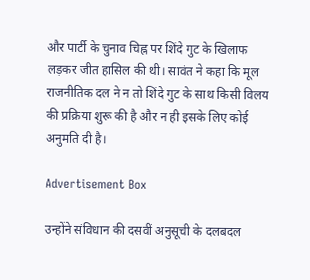और पार्टी के चुनाव चिह्न पर शिंदे गुट के खिलाफ लड़कर जीत हासिल की थी। सावंत ने कहा कि मूल राजनीतिक दल ने न तो शिंदे गुट के साथ किसी विलय की प्रक्रिया शुरू की है और न ही इसके लिए कोई अनुमति दी है।

Advertisement Box

उन्होंने संविधान की दसवीं अनुसूची के दलबदल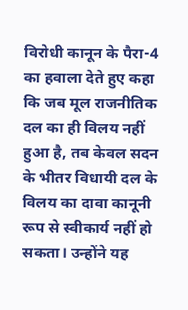विरोधी कानून के पैरा-4 का हवाला देते हुए कहा कि जब मूल राजनीतिक दल का ही विलय नहीं हुआ है, तब केवल सदन के भीतर विधायी दल के विलय का दावा कानूनी रूप से स्वीकार्य नहीं हो सकता। उन्होंने यह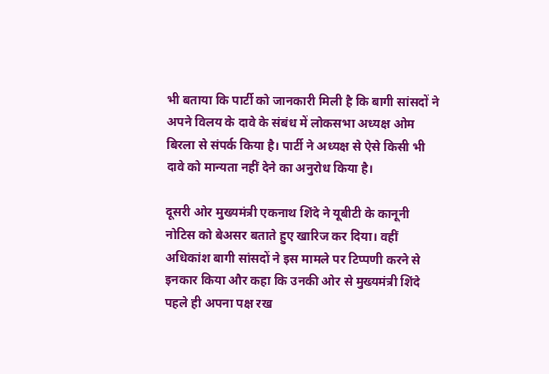भी बताया कि पार्टी को जानकारी मिली है कि बागी सांसदों ने अपने विलय के दावे के संबंध में लोकसभा अध्यक्ष ओम बिरला से संपर्क किया है। पार्टी ने अध्यक्ष से ऐसे किसी भी दावे को मान्यता नहीं देने का अनुरोध किया है।

दूसरी ओर मुख्यमंत्री एकनाथ शिंदे ने यूबीटी के कानूनी नोटिस को बेअसर बताते हुए खारिज कर दिया। वहीं अधिकांश बागी सांसदों ने इस मामले पर टिप्पणी करने से इनकार किया और कहा कि उनकी ओर से मुख्यमंत्री शिंदे पहले ही अपना पक्ष रख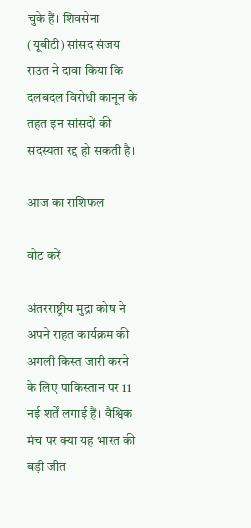चुके हैं। शिवसेना (यूबीटी) सांसद संजय राउत ने दावा किया कि दलबदल विरोधी कानून के तहत इन सांसदों की सदस्यता रद्द हो सकती है।

आज का राशिफल

वोट करें

अंतरराष्ट्रीय मुद्रा कोष ने अपने राहत कार्यक्रम की अगली किस्त जारी करने के लिए पाकिस्तान पर 11 नई शर्तें लगाई हैं। वैश्विक मंच पर क्या यह भारत की बड़ी जीत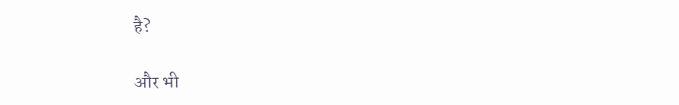है?

और भी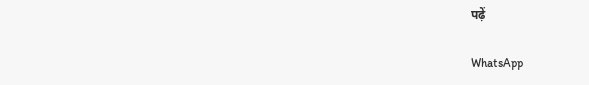पढ़ें

WhatsApp